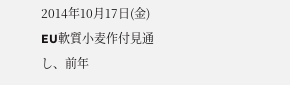2014年10月17日(金)
EU軟質小麦作付見通し、前年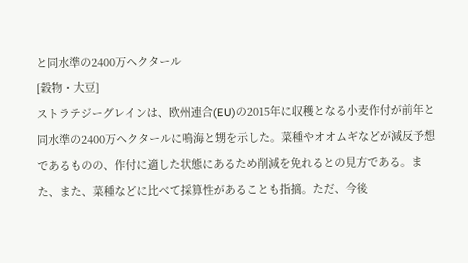と同水準の2400万ヘクタール
[穀物・大豆]
ストラテジーグレインは、欧州連合(EU)の2015年に収穫となる小麦作付が前年と同水準の2400万ヘクタールに鳴海と甥を示した。菜種やオオムギなどが減反予想であるものの、作付に適した状態にあるため削減を免れるとの見方である。また、また、菜種などに比べて採算性があることも指摘。ただ、今後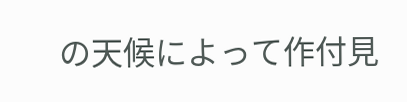の天候によって作付見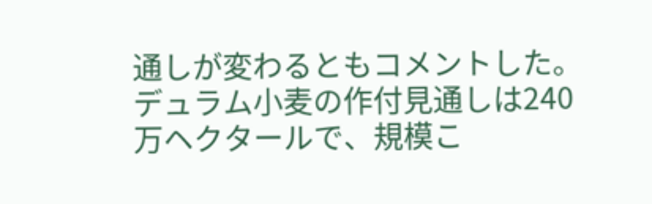通しが変わるともコメントした。デュラム小麦の作付見通しは240万ヘクタールで、規模こ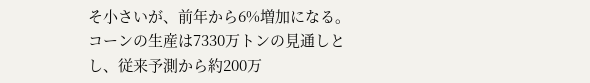そ小さいが、前年から6%増加になる。
コーンの生産は7330万トンの見通しとし、従来予測から約200万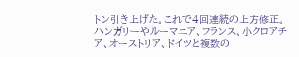トン引き上げた。これで4回連続の上方修正。ハンガリーやルーマニア、フランス、小クロアチア、オーストリア、ドイツと複数の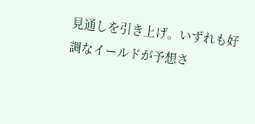見通しを引き上げ。いずれも好調なイールドが予想さ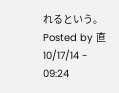れるという。
Posted by 直 10/17/14 - 09:24